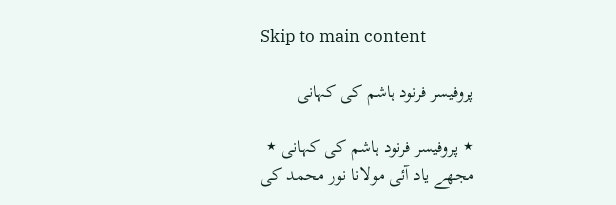Skip to main content

پروفیسر فرنود ہاشم کی کہانی

٭ پروفیسر فرنود ہاشم کی کہانی ٭
مجھے یاد آئی مولانا نور محمد کی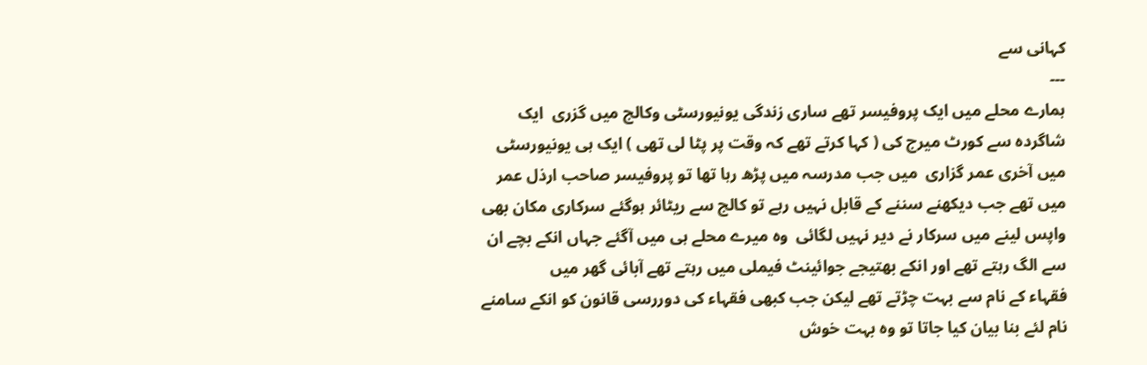کہانی سے
---
ہمارے محلے میں ایک پروفیسر تھے ساری زندگی یونیورسٹی وکالج میں گزری  ایک شاگردہ سے کورٹ میرج کی ( کہا کرتے تھے کہ وقت پر پٹا لی تھی ) ایک ہی یونیورسٹی میں آخری عمر گزاری  میں جب مدرسہ میں پڑھ رہا تھا تو پروفیسر صاحب ارذل عمر میں تھے جب دیکھنے سننے کے قابل نہیں رہے تو کالج سے ریٹائر ہوگئے سرکاری مکان بھی واپس لینے میں سرکار نے دیر نہیں لگائی  وہ میرے محلے ہی میں آگئے جہاں انکے بچے ان سے الگ رہتے تھے اور انکے بھتیجے جوائینٹ فیملی میں رہتے تھے آبائی گھر میں
فقہاء کے نام سے بہت چڑتے تھے لیکن جب کبھی فقہاء کی دوررسی قانون کو انکے سامنے نام لئے بنا بیان کیا جاتا تو وہ بہت خوش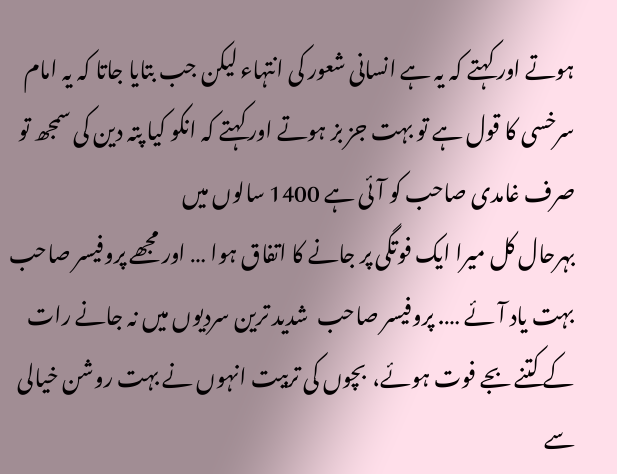ہوتے اور کہتے کہ یہ ہے انسانی شعور کی انتہاء لیکن جب بتایا جاتا کہ یہ امام سرخسی کا قول ہے تو بہت جز بز ہوتے اور کہتے کہ انکو کیا پتہ دین کی سمجھ تو صرف غامدی صاحب کو آئی ہے 1400 سالوں میں
بہرحال کل میرا ایک فوتگی پر جانے کا اتفاق ہوا … اور مجھے پروفیسر صاحب بہت یاد آئے …. پروفیسر صاحب  شدید ترین سردیوں میں نہ جانے رات کے کتنے بجے فوت ہوئے،  بچوں کی تربیت انہوں نے بہت روشن خیالی سے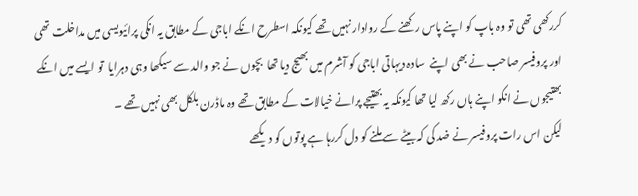کررکھی تھی تو وہ باپ کو اپنے پاس رکھنے کے روادار نہیں تھے کیونکہ اسطرح انکے اباجی کے مطابق یہ انکی پرائیویسی میں مداخلت تھی اور پروفیسر صاحب نے بھی اپنے  سادہ دیہاتی اباجی کو آشرم میں بھیج دیا تھا  بچوں نے جو والد سے سیکھا وہی دہرایا  تو ایسے میں انکے بھتیجوں نے انکو اپنے ہاں رکھ لیا تھا کیونکہ یہ بھتیجے پرانے خیالات کے مطابق تھے وہ ماڈرن بلکل بھی نہیں تھے ۔
لیکن اس رات پروفیسر نے ضد کی کہ بیٹے سے ملنے کو دل کررہا ہے پوتوں کو دیکھے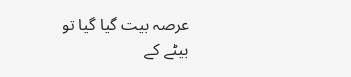عرصہ بیت گیا گیا تو بیٹے کے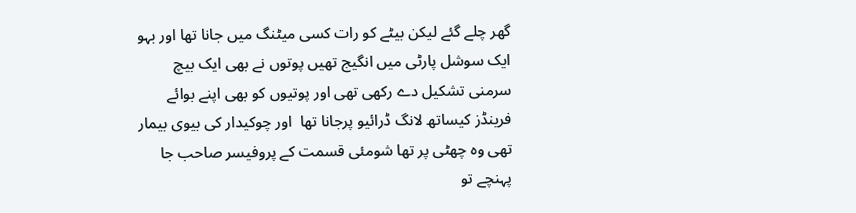گھر چلے گئے لیکن بیٹے کو رات کسی میٹنگ میں جانا تھا اور بہو ایک سوشل پارٹی میں انگیج تھیں پوتوں نے بھی ایک بیچ سرمنی تشکیل دے رکھی تھی اور پوتیوں کو بھی اپنے بوائے فرینڈز کیساتھ لانگ ڈرائیو پرجانا تھا  اور چوکیدار کی بیوی بیمار تھی وہ چھٹی پر تھا شومئی قسمت کے پروفیسر صاحب جا پہنچے تو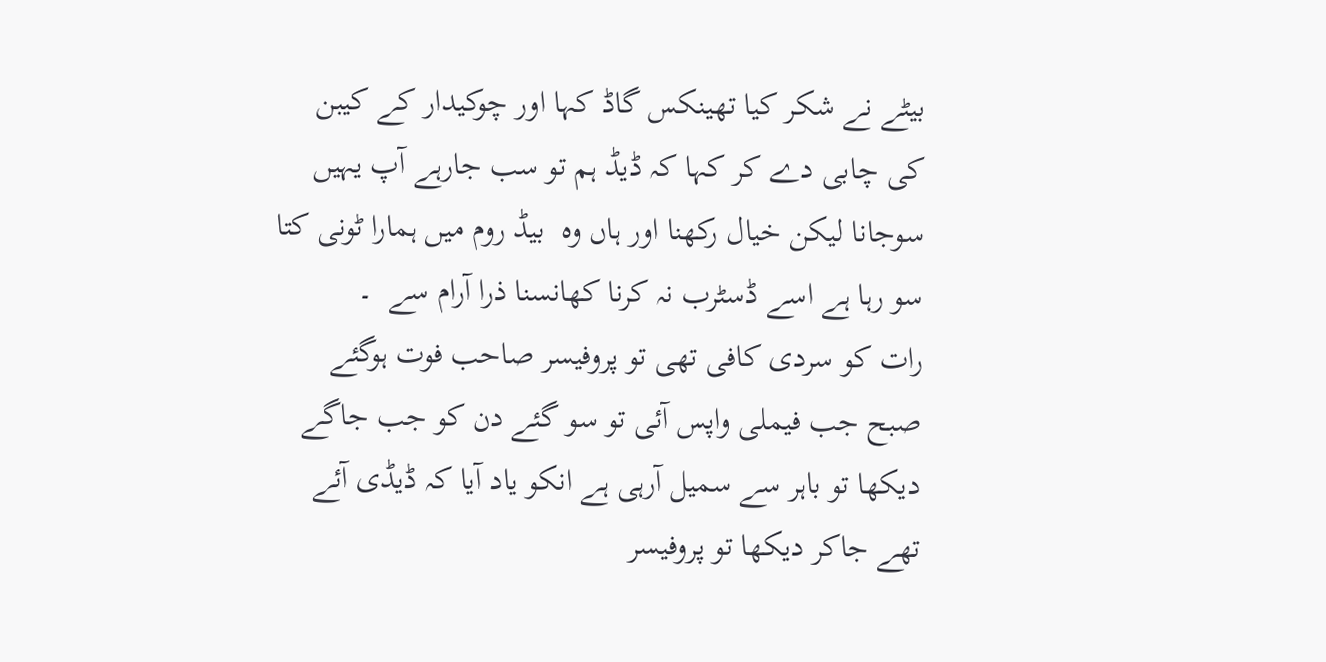بیٹے نے شکر کیا تھینکس گاڈ کہا اور چوکیدار کے کیبن کی چابی دے کر کہا کہ ڈیڈ ہم تو سب جارہے آپ یہیں سوجانا لیکن خیال رکھنا اور ہاں وہ  بیڈ روم میں ہمارا ٹونی کتا سو رہا ہے اسے ڈسٹرب نہ کرنا کھانسنا ذرا آرام سے  ۔
رات کو سردی کافی تھی تو پروفیسر صاحب فوت ہوگئے  صبح جب فیملی واپس آئی تو سو گئے دن کو جب جاگے دیکھا تو باہر سے سمیل آرہی ہے انکو یاد آیا کہ ڈیڈی آئے تھے جاکر دیکھا تو پروفیسر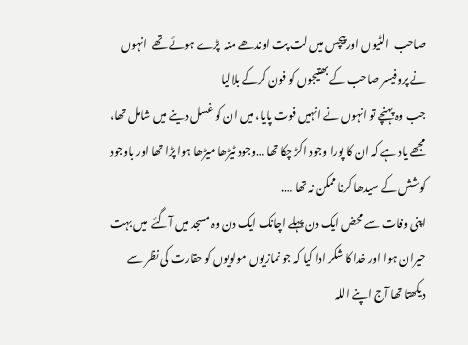صاحب  الٹیوں اور پیچس میں لت پت اوندھے منہ  پڑے ہوئے تھے  انہوں نے پروفیسر صاحب کے بھتیجوں کو فون کرکے بلالیا
جب وہ پہنچے تو انہوں نے انہیں فوت پایا، میں ان کو غسل دینے میں شامل تھا، مجھے یاد ہے کہ ان کا پورا وجود اکڑ چکا تھا …وجود ٹیڑھا میڑھا ہوا پڑا تھا اور باوجود کوشش کے سیدھا کرنا ممکن نہ تھا ….
اپنی وفات سے محض ایک دن پہلے اچانک ایک دن وہ مسجد میں آگئے  میں بہت حیران ہوا اور خدا کا شکر ادا کیا کہ جو نمازیوں مولویوں کو حقارت کی نظر سے دیکھتا تھا آج اپنے اللہ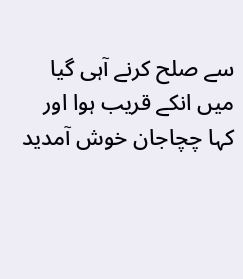سے صلح کرنے آہی گیا  میں انکے قریب ہوا اور کہا چچاجان خوش آمدید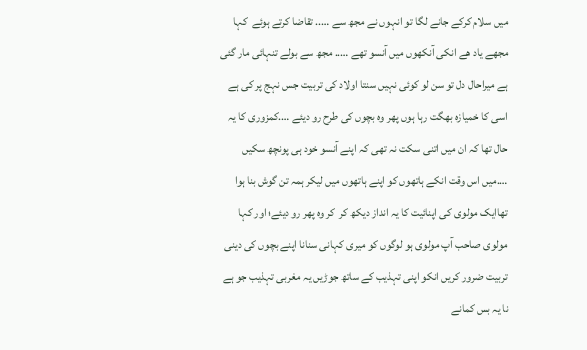میں سلام کرکے جانے لگا تو انہوں نے مجھ سے ….. تقاضا کرتے ہوئے  کہا مجھے یاد ھے انکی آنکھوں میں آنسو تھے ….. مجھ سے بولے تنہائی مار گئی ہے میراحال دل تو سن لو کوئی نہیں سنتا اولاد کی تربیت جس نہج پر کی ہے اسی کا خمیازہ بھگت رہا ہوں پھر وہ بچوں کی طرح رو دیئے ….کمزوری کا یہ حال تھا کہ ان میں اتنی سکت نہ تھی کہ اپنے آنسو خود ہی پونچھ سکیں ….میں اس وقت انکے ہاتھوں کو اپنے ہاتھوں میں لیکر ہمہ تن گوش بنا ہوا  تھاایک مولوی کی اپنائیت کا یہ انداز دیکھ کر  کر وہ پھر رو دیئے؛ اور کہا مولوی صاحب آپ مولوی ہو لوگوں کو میری کہانی سنانا اپنے بچوں کی دینی تربیت ضرور کریں انکو اپنی تہذیب کے ساتھ جوڑیں یہ مغربی تہذیب جو ہے نا یہ بس کمانے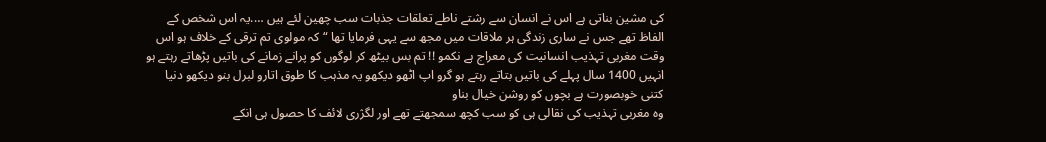کی مشین بناتی ہے اس نے انسان سے رشتے ناطے تعلقات جذبات سب چھین لئے ہیں ….یہ اس شخص کے الفاظ تھے جس نے ساری زندگی ہر ملاقات میں مجھ سے یہی فرمایا تھا “ کہ مولوی تم ترقی کے خلاف ہو اس وقت مغربی تہذیب انسانیت کی معراج ہے نکمو !! تم بس بیٹھ کر لوگوں کو پرانے زمانے کی باتیں پڑھاتے رہتے ہو انہیں 1400 سال پہلے کی باتیں بتاتے رہتے ہو گرو اپ اٹھو دیکھو یہ مذہب کا طوق اتارو لبرل بنو دیکھو دنیا کتنی خوبصورت ہے بچوں کو روشن خیال بناو
وہ مغربی تہذیب کی نقالی ہی کو سب کچھ سمجھتے تھے اور لگژری لائف کا حصول ہی انکے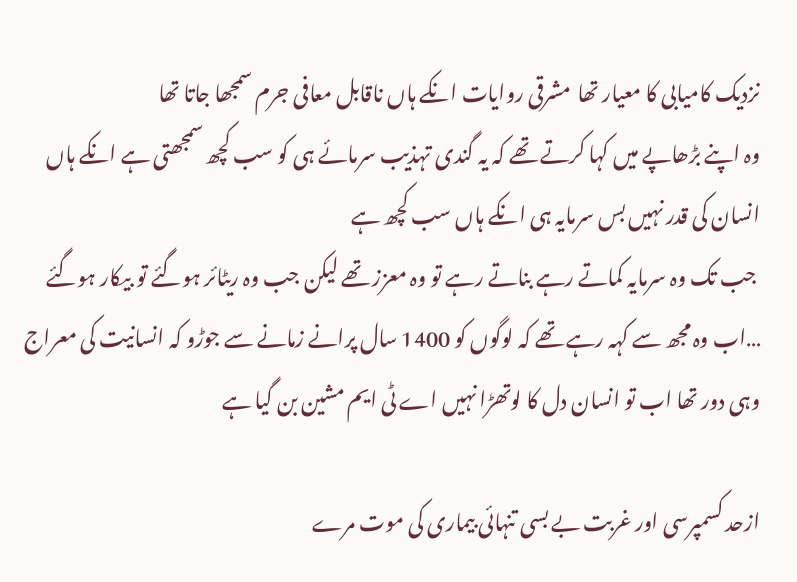نزدیک کامیابی کا معیار تھا  مشرقی روایات انکے ہاں ناقابل معافی جرم سمجھا جاتا تھا
وہ اپنے بڑھاپے میں کہا کرتے تھے کہ یہ گندی تہذیب سرمائے ہی کو سب کچھ سمجھتی ہے انکے ہاں انسان کی قدر نہیں بس سرمایہ ہی انکے ہاں سب کچھ ہے
 جب تک وہ سرمایہ کماتے رہے بناتے رہے تو وہ معزز تھے لیکن جب وہ ریٹائر ہوگئے تو بیکار ہوگئے …اب وہ مجھ سے کہہ رہے تھے کہ لوگوں کو 1400 سال پرانے زمانے سے جوڑو کہ انسانیت کی معراج وہی دور تھا اب تو انسان دل کا لوتھڑا نہیں اے ٹی ایم مشین بن گیا ہے

ازحد کسمپرسی اور غربت بے بسی تنہائی بیماری کی موت مرے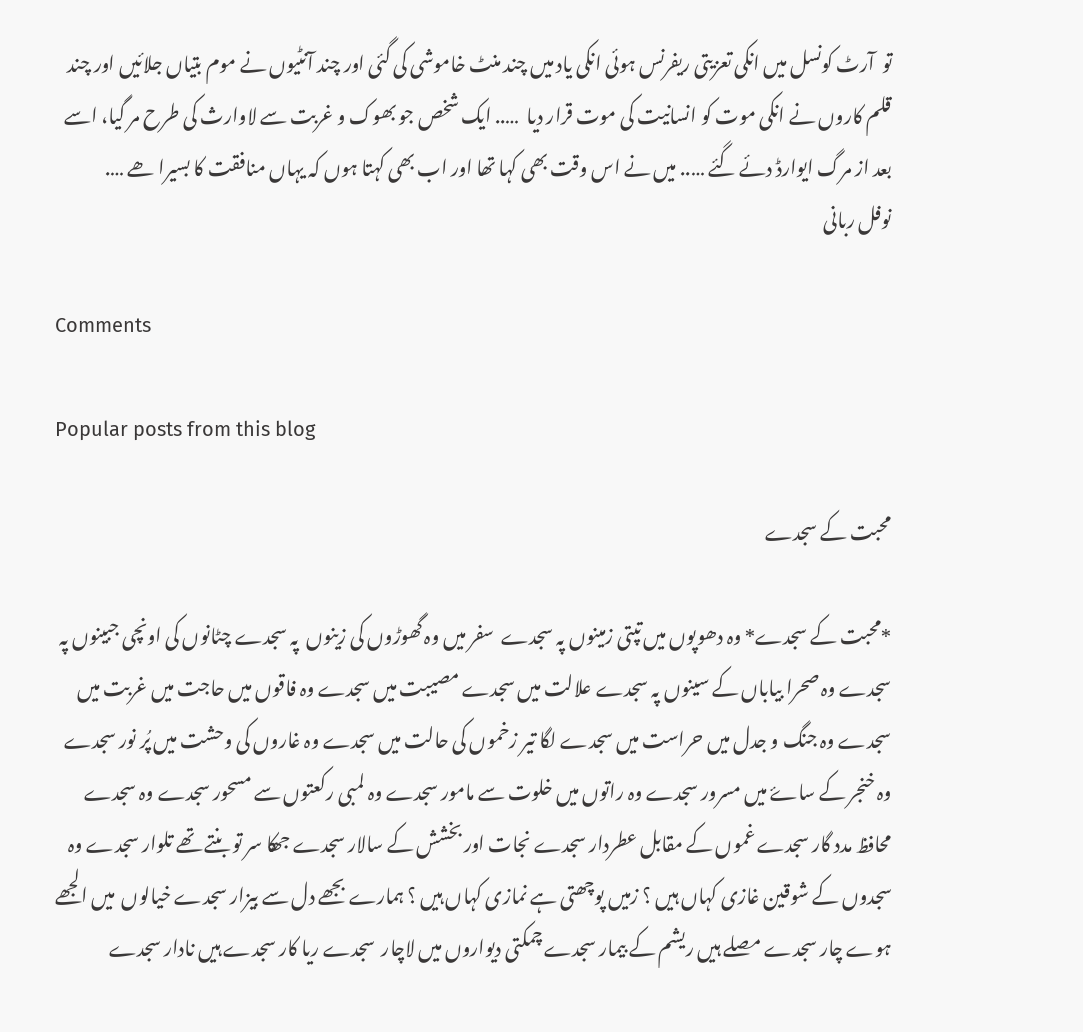تو  آرٹ کونسل میں انکی تعزیتی ریفرنس ہوئی انکی یاد میں چند منٹ خاموشی کی گئی اور چند آنٹیوں نے موم بتیاں جلائیں اور چند قلم کاروں نے انکی موت کو انسانیت کی موت قرار دیا  ….. ایک شخص جو بھوک و غربت سے لاوارث کی طرح مر گیا، اسے بعد از مرگ ایوارڈ دئے گئے ….. میں نے اس وقت بھی کہا تھا اور اب بھی کہتا ہوں کہ یہاں منافقت کا بسیرا ھے ….
نوفل ربانی

Comments

Popular posts from this blog

محبت کے سجدے

*محبت کے سجدے* وہ دھوپوں میں تپتی زمینوں پہ سجدے  سفر میں وہ گھوڑوں کی زینوں  پہ سجدے چٹانوں کی اونچی جبینوں پہ سجدے وہ صحرا بیاباں کے سینوں پہ سجدے علالت میں سجدے مصیبت میں سجدے وہ فاقوں میں حاجت میں غربت میں سجدے وہ جنگ و جدل میں حراست میں سجدے لگا تیر زخموں کی حالت میں سجدے وہ غاروں کی وحشت میں پُر نور سجدے وہ خنجر کے ساۓ میں مسرور سجدے وہ راتوں میں خلوت سے مامور سجدے وہ لمبی رکعتوں سے مسحور سجدے وہ سجدے محافظ مدد گار سجدے غموں کے مقابل عطردار سجدے نجات اور بخشش کے سالار سجدے جھکا سر تو بنتے تھے تلوار سجدے وہ سجدوں کے شوقین غازی کہاں ہیں ؟ زمیں پوچھتی ہے نمازی کہاں ہیں ؟ ہمارے بجھے دل سے بیزار سجدے خیالوں  میں الجھے ہوے چار سجدے مصلے ہیں ریشم کے بیمار سجدے چمکتی دیواروں میں لاچار  سجدے ریا کار سجدے ہیں نادار سجدے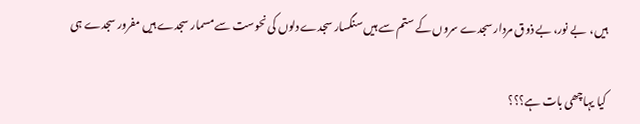ہیں،  بے نور، بے ذوق مردار سجدے سروں کے ستم سے ہیں سنگسار سجدے دلوں کی نحوست سے مسمار سجدے ہیں مفرور سجدے ہی

کیا یہاچھی بات ہے؟؟؟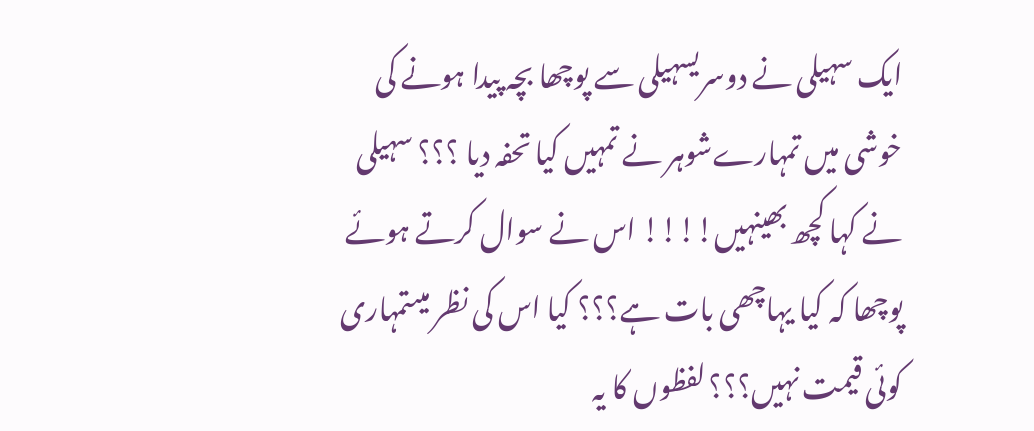ایک سہیلی نے دوسریسہیلی سے پوچھا بچہ پیدا ہونے کی خوشی میں تمہارےشوہر نے تمہیں کیا تحفہ دیا ؟؟؟ سہیلی نے کہا کچھ بھینہیں!!!! اس نے سوال کرتے ہوئے پوچھا کہ کیا یہاچھی بات ہے؟؟؟ کیا اس کی نظر میںتمہاری کوئی قیمت نہیں؟؟؟ لفظوں کا یہ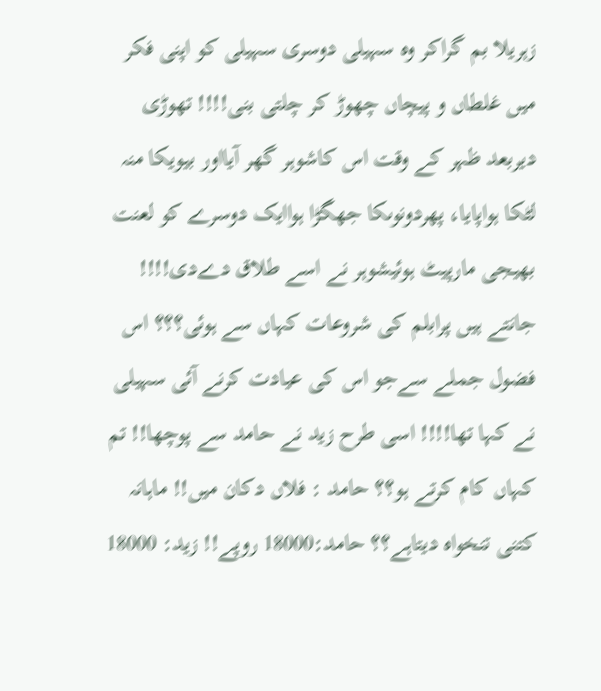زہریلا بم گراکر وہ سہیلی دوسری سہیلی کو اپنی فکر میں غلطاں و پیچاں چھوڑ کر چلتی بنی!!!! تھوڑی دیربعد ظہر کے وقت اس کاشوہر گھر آیااور بیویکا منہ لٹکا ہواپایا، پھردونوںکا جھگڑا ہواایک دوسرے کو لعنت بھیجی مارپیٹ ہوئیشوہر نے اسے طلاق دےدی!!!! جانتے ہیں پرابلم کی شروعات کہاں سے ہوئی؟؟؟ اس فضول جملے سےجو اس کی عیادت کرنے آئی سہیلی نے کہا تھا!!!! اسی طرح زید نے حامد سے پوچھا!! تم کہاں کام کرتے ہو؟؟ حامد : فلاں دکان میں!! ماہانہ کتنی تنخواہ دیتاہے؟؟ حامد:18000 روپے!! زید: 18000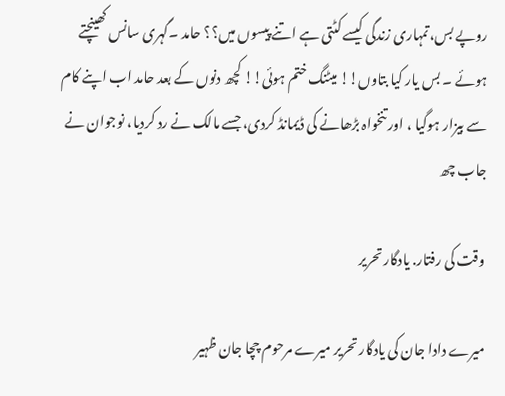روپے بس،تمہاری زندگی کیسے کٹتی ہے اتنے پیسوں میں؟؟ حامد ۔گہری سانس کھینچتے ہوئے ۔ بس یار کیا بتاوں!! میٹنگ ختم ہوئی!! کچھ دنوں کے بعد حامد اب اپنے کام سے بیزار ہوگیا ، اور تنخواہ بڑھانے کی ڈیمانڈ کردی، جسے مالک نے رد کردیا، نوجوان نے جاب چھ

وقت کی رفتار. یادگار تحریر

میرے دادا جان کی یادگار تحریر میرے مرحوم چچا جان ظہیر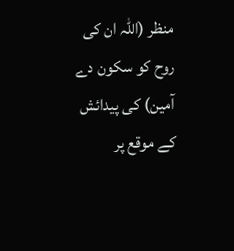منظر (اللہ ان کی روح کو سکون دے آمین) کی پیدائش کے موقع پر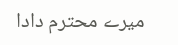میرے محترم دادا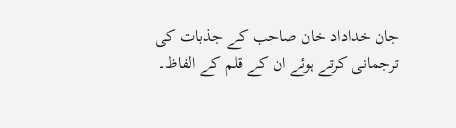جان خداداد خان صاحب کے جذبات کی ترجمانی کرتے ہوئے ان کے قلم کے الفاظ۔